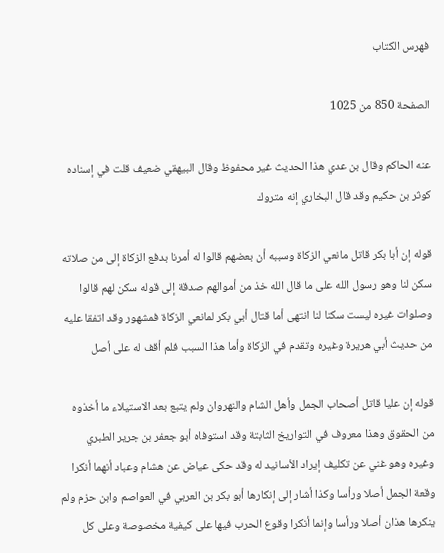فهرس الكتاب

الصفحة 850 من 1025

عنه الحاكم وقال بن عدي هذا الحديث غير محفوظ وقال البيهقي ضعيف قلت في إسناده كوثر بن حكيم وقد قال البخاري إنه متروك

قوله إن أبا بكر قاتل مانعي الزكاة وسببه أن بعضهم قالوا له أمرنا بدفع الزكاة إلى من صلاته سكن لنا وهو رسول الله على ما قال الله خذ من أموالهم صدقة إلى قوله سكن لهم قالوا وصلوات غيره ليست سكنا لنا انتهى أما قتال أبي بكر لمانعي الزكاة فمشهور وقد اتفقا عليه من حديث أبي هريرة وغيره وتقدم في الزكاة وأما هذا السبب فلم أقف له على أصل

قوله إن عليا قاتل أصحاب الجمل وأهل الشام والنهروان ولم يتبع بعد الاستيلاء ما أخذوه من الحقوق وهذا معروف في التواريخ الثابتة وقد استوفاه أبو جعفر بن جرير الطبري وغيره وهو غني عن تكليف إيراد الأسانيد له وقد حكى عياض عن هشام وعباد أنهما أنكرا وقعة الجمل أصلا ورأسا وكذا أشار إلى إنكارها أبو بكر بن العربي في العواصم وابن حزم ولم ينكرها هذان أصلا ورأسا وإنما أنكرا وقوع الحرب فيها على كيفية مخصوصة وعلى كل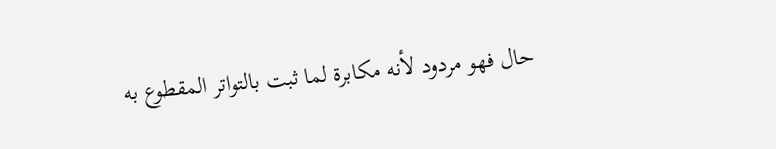حال فهو مردود لأنه مكابرة لما ثبت بالتواتر المقطوع به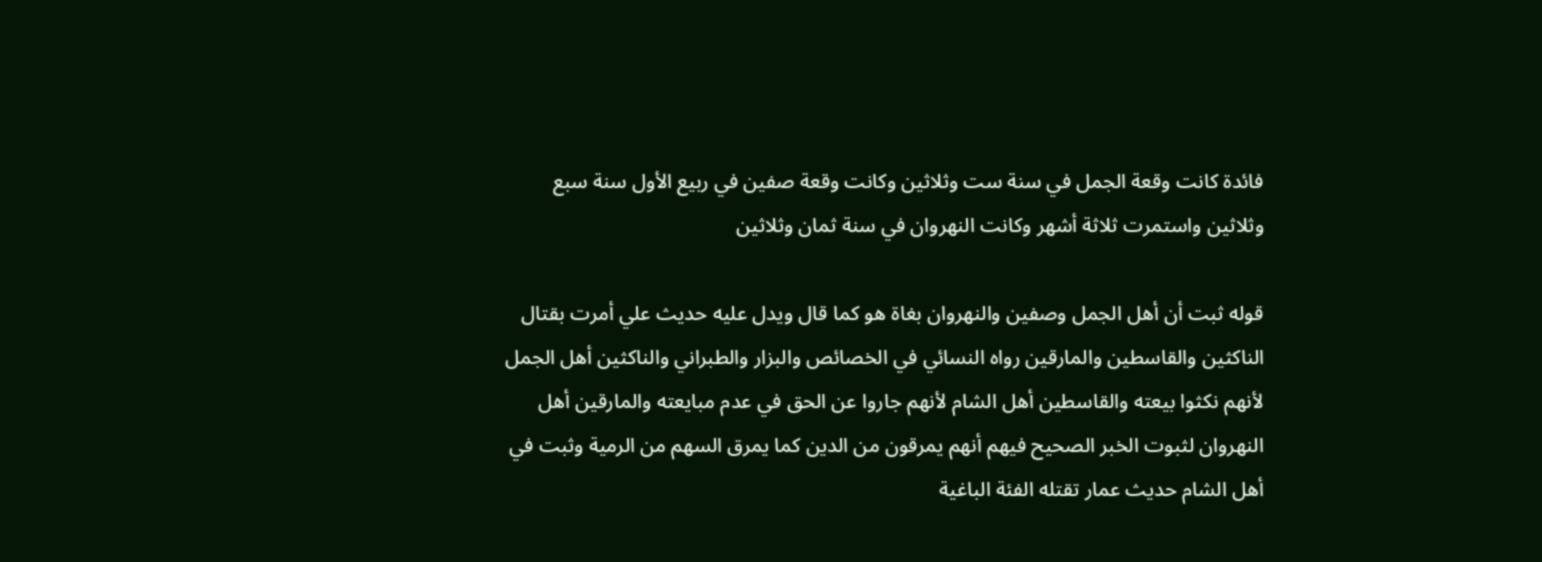فائدة كانت وقعة الجمل في سنة ست وثلاثين وكانت وقعة صفين في ربيع الأول سنة سبع وثلاثين واستمرت ثلاثة أشهر وكانت النهروان في سنة ثمان وثلاثين

قوله ثبت أن أهل الجمل وصفين والنهروان بغاة هو كما قال ويدل عليه حديث علي أمرت بقتال الناكثين والقاسطين والمارقين رواه النسائي في الخصائص والبزار والطبراني والناكثين أهل الجمل لأنهم نكثوا بيعته والقاسطين أهل الشام لأنهم جاروا عن الحق في عدم مبايعته والمارقين أهل النهروان لثبوت الخبر الصحيح فيهم أنهم يمرقون من الدين كما يمرق السهم من الرمية وثبت في أهل الشام حديث عمار تقتله الفئة الباغية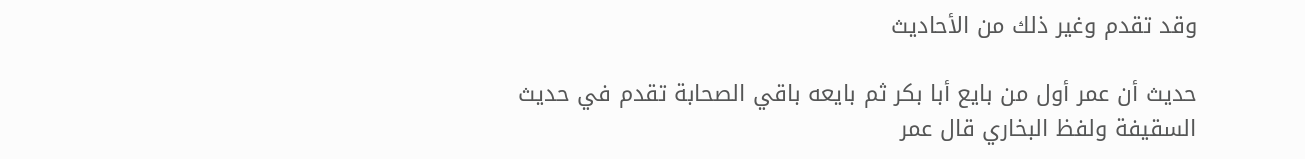وقد تقدم وغير ذلك من الأحاديث

حديث أن عمر أول من بايع أبا بكر ثم بايعه باقي الصحابة تقدم في حديث السقيفة ولفظ البخاري قال عمر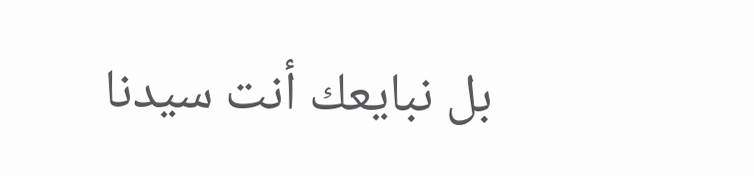بل نبايعك أنت سيدنا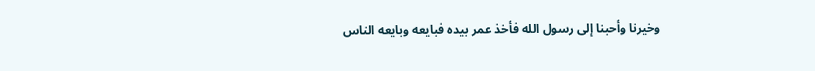وخيرنا وأحبنا إلى رسول الله فأخذ عمر بيده فبايعه وبايعه الناس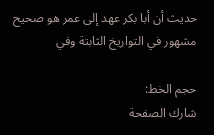حديث أن أبا بكر عهد إلى عمر هو صحيح مشهور في التواريخ الثابتة وفي

حجم الخط:
شارك الصفحة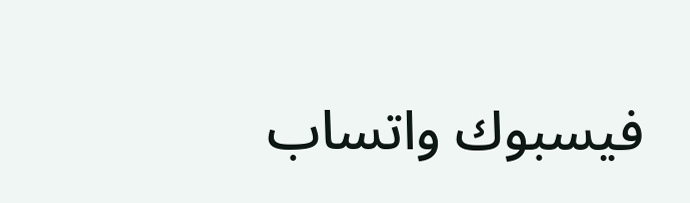فيسبوك واتساب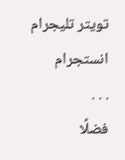تويتر تليجرام انستجرام
. . .
فضلًا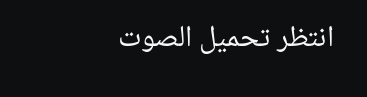انتظر تحميل الصوت